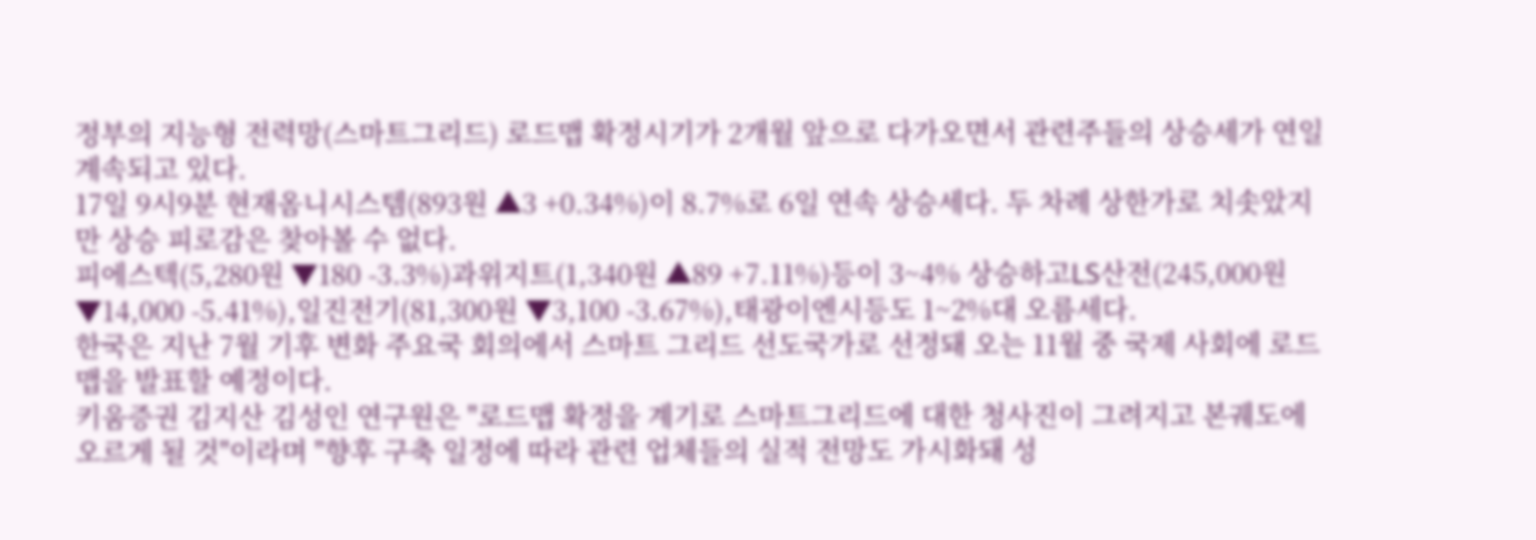정부의 지능형 전력망(스마트그리드) 로드맵 확정시기가 2개월 앞으로 다가오면서 관련주들의 상승세가 연일 계속되고 있다.
17일 9시9분 현재옴니시스템(893원 ▲3 +0.34%)이 8.7%로 6일 연속 상승세다. 두 차례 상한가로 치솟았지만 상승 피로감은 찾아볼 수 없다.
피에스텍(5,280원 ▼180 -3.3%)과위지트(1,340원 ▲89 +7.11%)등이 3~4% 상승하고LS산전(245,000원 ▼14,000 -5.41%),일진전기(81,300원 ▼3,100 -3.67%),태광이엔시등도 1~2%대 오름세다.
한국은 지난 7월 기후 변화 주요국 회의에서 스마트 그리드 선도국가로 선정돼 오는 11월 중 국제 사회에 로드맵을 발표할 예정이다.
키움증권 김지산 김성인 연구원은 "로드맵 확정을 계기로 스마트그리드에 대한 청사진이 그려지고 본궤도에 오르게 될 것"이라며 "향후 구축 일정에 따라 관련 업체들의 실적 전망도 가시화돼 성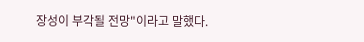장성이 부각될 전망"이라고 말했다.